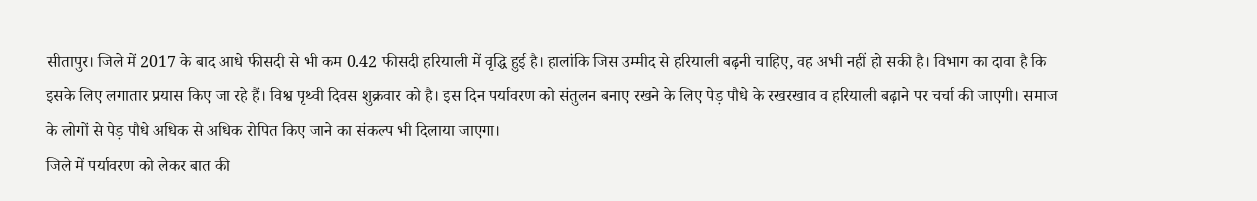सीतापुर। जिले में 2017 के बाद आधे फीसदी से भी कम 0.42 फीसदी हरियाली में वृद्धि हुई है। हालांकि जिस उम्मीद से हरियाली बढ़नी चाहिए, वह अभी नहीं हो सकी है। विभाग का दावा है कि इसके लिए लगातार प्रयास किए जा रहे हैं। विश्व पृथ्वी दिवस शुक्रवार को है। इस दिन पर्यावरण को संतुलन बनाए रखने के लिए पेड़ पौधे के रखरखाव व हरियाली बढ़ाने पर चर्चा की जाएगी। समाज के लोगों से पेड़ पौधे अधिक से अधिक रोपित किए जाने का संकल्प भी दिलाया जाएगा।
जिले में पर्यावरण को लेकर बात की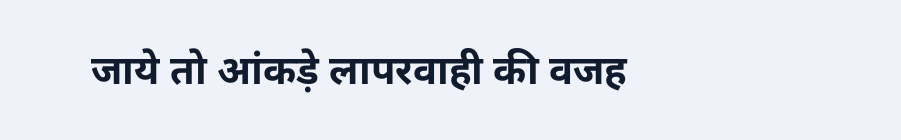जाये तो आंकड़े लापरवाही की वजह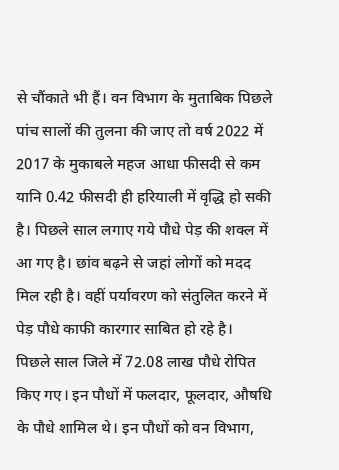से चौंकाते भी हैं। वन विभाग के मुताबिक पिछले पांच सालों की तुलना की जाए तो वर्ष 2022 में 2017 के मुकाबले महज आधा फीसदी से कम यानि 0.42 फीसदी ही हरियाली में वृद्धि हो सकी है। पिछले साल लगाए गये पौधे पेड़ की शक्ल में आ गए है। छांव बढ़ने से जहां लोगों को मदद मिल रही है। वहीं पर्यावरण को संतुलित करने में पेड़ पौधे काफी कारगार साबित हो रहे है।
पिछले साल जिले में 72.08 लाख पौधे रोपित किए गए। इन पौधों में फलदार, फूलदार, औषधि के पौधे शामिल थे। इन पौधों को वन विभाग,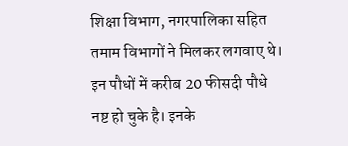शिक्षा विभाग, नगरपालिका सहित तमाम विभागों ने मिलकर लगवाए थे। इन पौधों में करीब 20 फीसदी पौधे नष्ट हो चुके है। इनके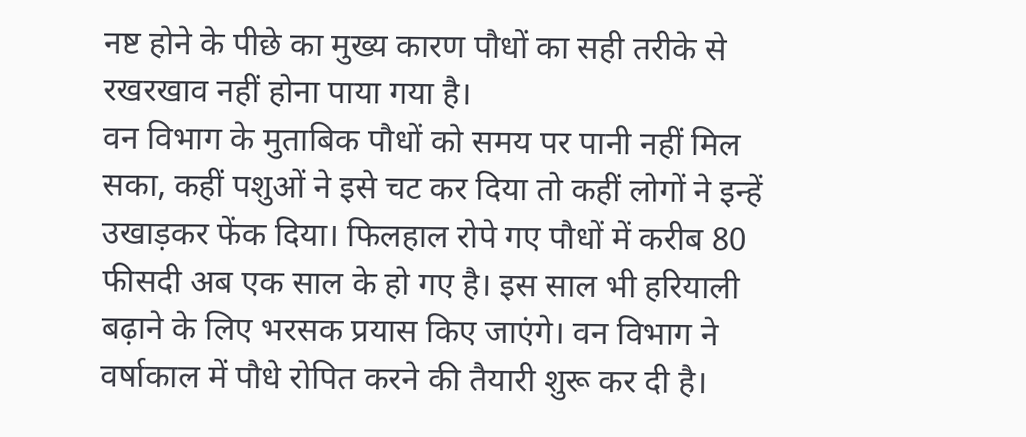नष्ट होने के पीछे का मुख्य कारण पौधों का सही तरीके से रखरखाव नहीं होना पाया गया है।
वन विभाग के मुताबिक पौधों को समय पर पानी नहीं मिल सका, कहीं पशुओं ने इसे चट कर दिया तो कहीं लोगों ने इन्हें उखाड़कर फेंक दिया। फिलहाल रोपे गए पौधों में करीब 80 फीसदी अब एक साल के हो गए है। इस साल भी हरियाली बढ़ाने के लिए भरसक प्रयास किए जाएंगे। वन विभाग ने वर्षाकाल में पौधे रोपित करने की तैयारी शुरू कर दी है।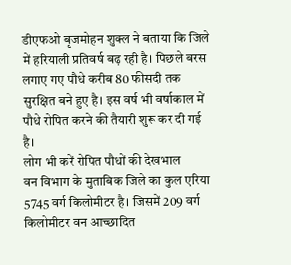डीएफओ बृजमोहन शुक्ल ने बताया कि जिले में हरियाली प्रतिवर्ष बढ़ रही है। पिछले बरस लगाए गए पौधे करीब 80 फीसदी तक सुरक्षित बने हुए है। इस वर्ष भी वर्षाकाल में पौधे रोपित करने की तैयारी शुरू कर दी गई है।
लोग भी करें रोपित पौधों की देखभाल
वन विभाग के मुताबिक जिले का कुल एरिया 5745 वर्ग किलोमीटर है। जिसमें 209 वर्ग किलोमीटर वन आच्छादित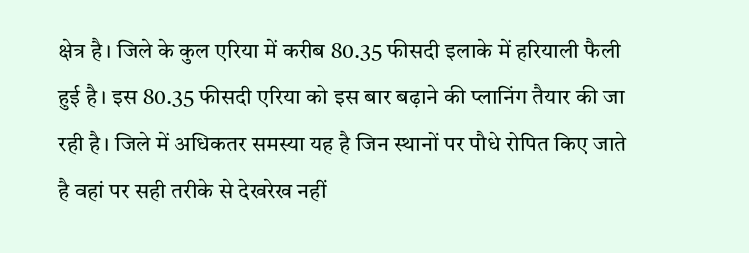क्षेत्र है। जिले के कुल एरिया में करीब 80.35 फीसदी इलाके में हरियाली फैली हुई है। इस 80.35 फीसदी एरिया को इस बार बढ़ाने की प्लानिंग तैयार की जा रही है। जिले में अधिकतर समस्या यह है जिन स्थानों पर पौधे रोपित किए जाते है वहां पर सही तरीके से देखरेख नहीं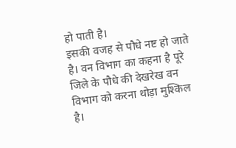हो पाती है।
इसकी वजह से पौधे नष्ट हो जाते है। वन विभाग का कहना है पूरे जिले के पौधे की देखरेख वन विभाग को करना थोड़ा मुश्किल है।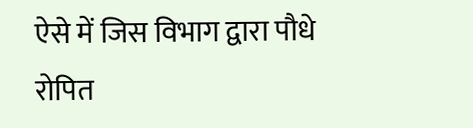ऐसे में जिस विभाग द्वारा पौधे रोपित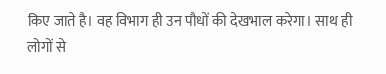किए जाते है। वह विभाग ही उन पौधों की देखभाल करेगा। साथ ही लोगों से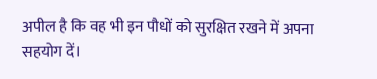अपील है कि वह भी इन पौधों को सुरक्षित रखने में अपना सहयोग दें।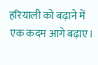हरियाली को बढ़ाने में एक कदम आगे बढ़ाए।